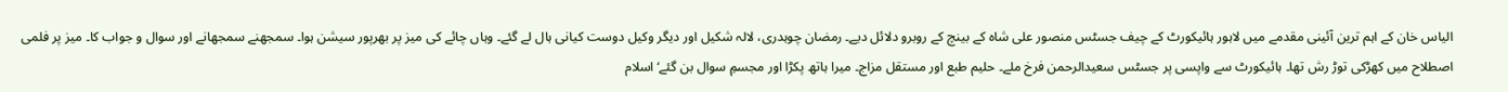الیاس خان کے اہم ترین آئینی مقدمے میں لاہور ہائیکورٹ کے چیف جسٹس منصور علی شاہ کے بینچ کے روبرو دلائل دیے۔ رمضان چوہدری، لالہ شکیل اور دیگر وکیل دوست کیانی ہال لے گئے۔ وہاں چائے کی میز پر بھرپور سیشن ہوا۔ سمجھنے سمجھانے اور سوال و جواب کا۔ میز پر فلمی اصطلاح میں کھڑکی توڑ رش تھا۔ ہائیکورٹ سے واپسی پر جسٹس سعیدالرحمن فرخ ملے۔ حلیم طبع اور مستقل مزاج۔ میرا ہاتھ پکڑا اور مجسمِ سوال بن گئے‘ اسلام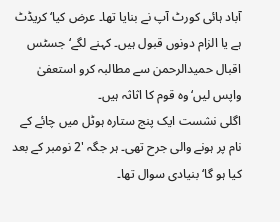آباد ہائی کورٹ آپ نے بنایا تھا۔ عرض کیا‘ کریڈٹ ہے یا الزام دونوں قبول ہیں۔ کہنے لگے‘ جسٹس اقبال حمیدالرحمن سے مطالبہ کرو استعفیٰ واپس لیں‘ وہ قوم کا اثاثہ ہیں۔
اگلی نشست ایک پنج ستارہ ہوٹل میں چائے کے نام پر ہونے والی جرح تھی۔ ہر جگہ '2 نومبر کے بعد کیا ہو گا‘ بنیادی سوال تھا۔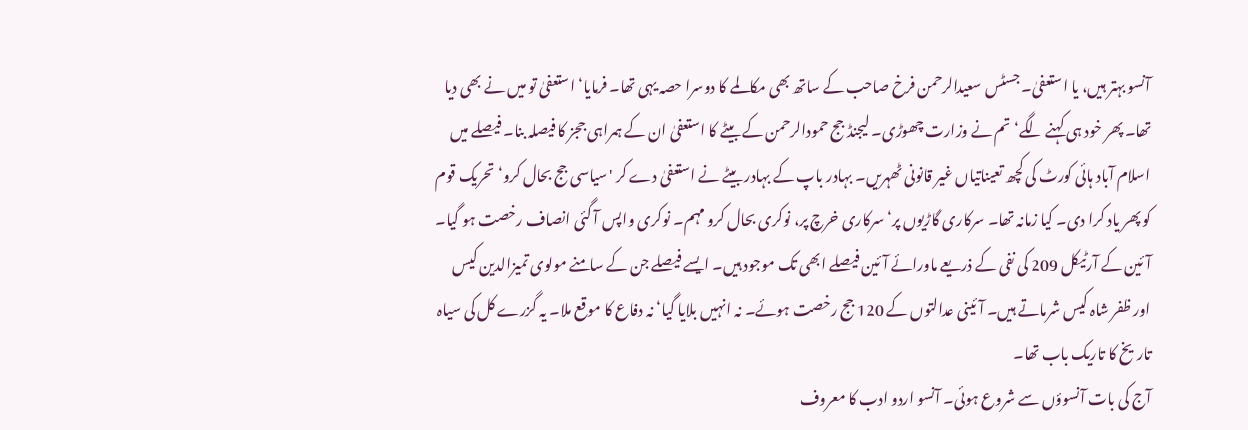آنسو بہتر ہیں، یا استعفیٰ۔ جسٹس سعیدالرحمن فرخ صاحب کے ساتھ بھی مکالمے کا دوسرا حصہ یہی تھا۔ فرمایا‘ استعفیٰ تو میں نے بھی دیا تھا۔ پھر خود ہی کہنے لگے‘ تم نے وزارت چھوڑی۔ لیجنڈ جج حمودالرحمن کے بیٹے کا استعفیٰ ان کے ہمراہی ججز کا فیصلہ بنا۔ فیصلے میں اسلام آباد ہائی کورٹ کی کچھ تعیناتیاں غیر قانونی ٹھہریں۔ بہادر باپ کے بہادر بیٹے نے استعفیٰ دے کر 'سیاسی جج بحال کرو‘ تحریک قوم کو پھر یاد کرا دی۔ کیا زمانہ تھا۔ سرکاری گاڑیوں پر‘ سرکاری خرچ پر، نوکری بحال کرو مہم۔ نوکری واپس آ گئی انصاف رخصت ہو گیا۔ آئین کے آرٹیکل 209 کی نفی کے ذریعے ماورائے آئین فیصلے ابھی تک موجود ہیں۔ ایسے فیصلے جن کے سامنے مولوی تمیزالدین کیس اور ظفر شاہ کیس شرماتے ہیں۔ آئینی عدالتوں کے 120 جج رخصت ہوئے۔ نہ انہیں بلایا گیا‘ نہ دفاع کا موقع ملا۔ یہ گزرے کل کی سیاہ تاریخ کا تاریک باب تھا۔
آج کی بات آنسوؤں سے شروع ہوئی۔ آنسو اردو ادب کا معروف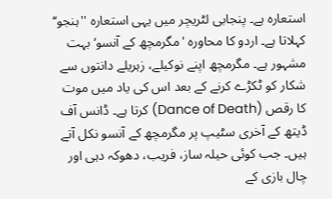استعارہ ہے۔ پنجابی لٹریچر میں یہی استعارہ ''ہنجو‘‘ کہلاتا ہے۔ اردو کا محاورہ 'مگرمچھ کے آنسو‘ بہت مشہور ہے۔ مگرمچھ اپنے نوکیلے، زہریلے دانتوں سے شکار کو ٹکڑے کرنے کے بعد اس کی یاد میں موت کا رقص (Dance of Death) کرتا ہے۔ ڈانس آف ڈیتھ کے آخری سٹیپ پر مگرمچھ کے آنسو نکل آتے ہیں۔ جب کوئی حیلہ ساز، فریب، دھوکہ دہی اور چال بازی کے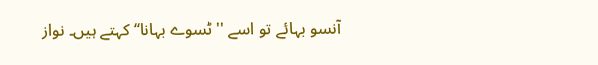آنسو بہائے تو اسے ''ٹسوے بہانا‘‘ کہتے ہیں۔ نواز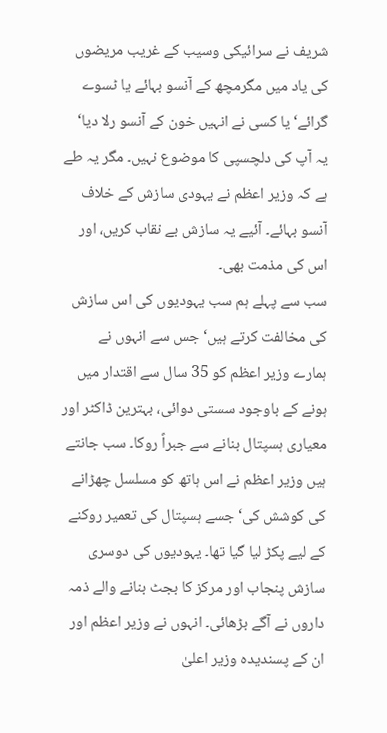شریف نے سرائیکی وسیب کے غریب مریضوں کی یاد میں مگرمچھ کے آنسو بہائے یا ٹسوے گرائے‘ یا کسی نے انہیں خون کے آنسو رلا دیا‘ یہ آپ کی دلچسپی کا موضوع نہیں۔ مگر یہ طے ہے کہ وزیر اعظم نے یہودی سازش کے خلاف آنسو بہائے۔ آئیے یہ سازش بے نقاب کریں، اور اس کی مذمت بھی۔
سب سے پہلے ہم سب یہودیوں کی اس سازش کی مخالفت کرتے ہیں‘ جس سے انہوں نے ہمارے وزیر اعظم کو 35 سال سے اقتدار میں ہونے کے باوجود سستی دوائی، بہترین ڈاکٹر اور معیاری ہسپتال بنانے سے جبراً روکا۔ سب جانتے ہیں وزیر اعظم نے اس ہاتھ کو مسلسل چھڑانے کی کوشش کی‘ جسے ہسپتال کی تعمیر روکنے کے لیے پکڑ لیا گیا تھا۔ یہودیوں کی دوسری سازش پنجاب اور مرکز کا بجٹ بنانے والے ذمہ داروں نے آگے بڑھائی۔ انہوں نے وزیر اعظم اور ان کے پسندیدہ وزیر اعلیٰ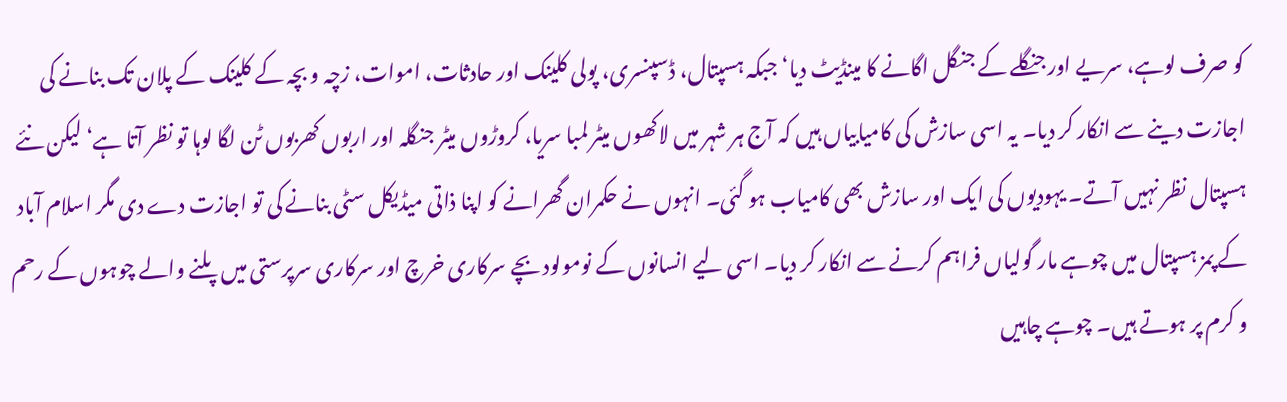کو صرف لوہے، سریے اور جنگلے کے جنگل اگانے کا مینڈیٹ دیا‘ جبکہ ہسپتال، ڈسپنسری، پولی کلینک اور حادثات، اموات، زچہ و بچہ کے کلینک کے پلان تک بنانے کی اجازت دینے سے انکار کر دیا۔ یہ اسی سازش کی کامیابیاں ہیں کہ آج ہر شہر میں لاکھوں میٹر لمبا سریا، کروڑوں میٹر جنگلہ اور اربوں کھربوں ٹن لگا لوہا تو نظر آتا ہے‘ لیکن نئے ہسپتال نظر نہیں آتے۔ یہودیوں کی ایک اور سازش بھی کامیاب ہو گئی۔ انہوں نے حکمران گھرانے کو اپنا ذاتی میڈیکل سٹی بنانے کی تو اجازت دے دی مگر اسلام آباد کے پمز ہسپتال میں چوہے مار گولیاں فراہم کرنے سے انکار کر دیا۔ اسی لیے انسانوں کے نومولود بچے سرکاری خرچ اور سرکاری سرپرستی میں پلنے والے چوہوں کے رحم و کرم پر ہوتے ہیں۔ چوہے چاہیں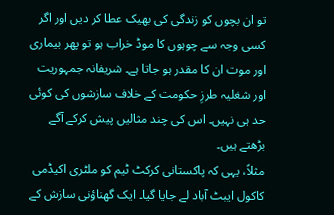تو ان بچوں کو زندگی کی بھیک عطا کر دیں اور اگر کسی وجہ سے چوہوں کا موڈ خراب ہو تو پھر بیماری اور موت ان کا مقدر ہو جاتا ہے۔ شریفانہ جمہوریت اور شغلیہ طرزِ حکومت کے خلاف سازشوں کی کوئی حد ہی نہیں۔ اس کی چند مثالیں پیش کرکے آگے بڑھتے ہیں۔
مثلاً، یہی کہ پاکستانی کرکٹ ٹیم کو ملٹری اکیڈمی کاکول ایبٹ آباد لے جایا گیا۔ ایک گھناؤنی سازش کے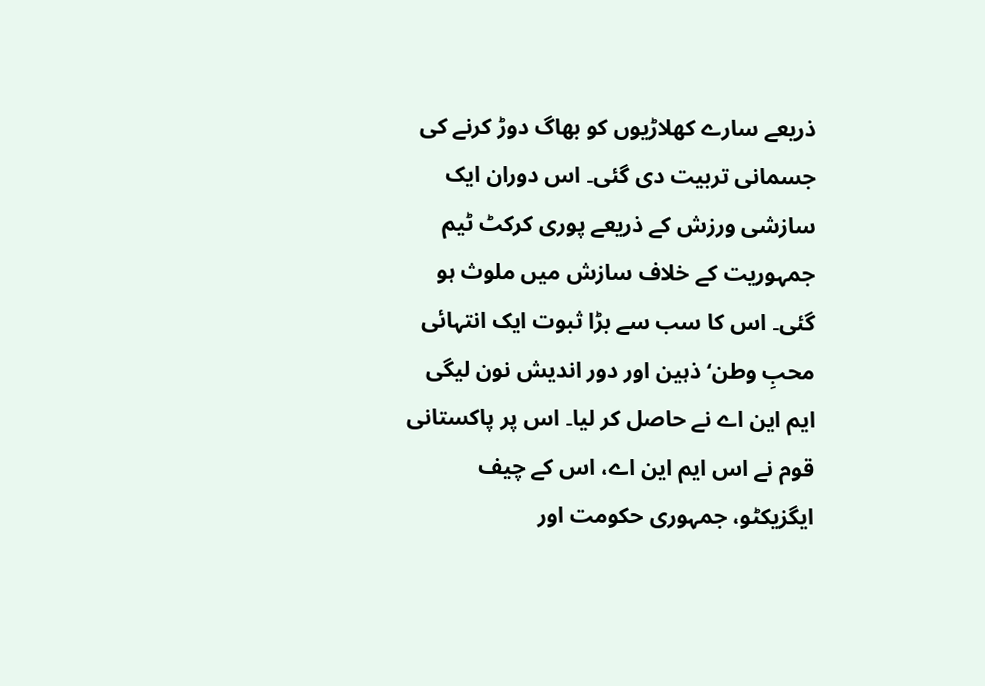ذریعے سارے کھلاڑیوں کو بھاگ دوڑ کرنے کی جسمانی تربیت دی گئی۔ اس دوران ایک سازشی ورزش کے ذریعے پوری کرکٹ ٹیم جمہوریت کے خلاف سازش میں ملوث ہو گئی۔ اس کا سب سے بڑا ثبوت ایک انتہائی محبِ وطن‘ ذہین اور دور اندیش نون لیگی ایم این اے نے حاصل کر لیا۔ اس پر پاکستانی قوم نے اس ایم این اے، اس کے چیف ایگزیکٹو، جمہوری حکومت اور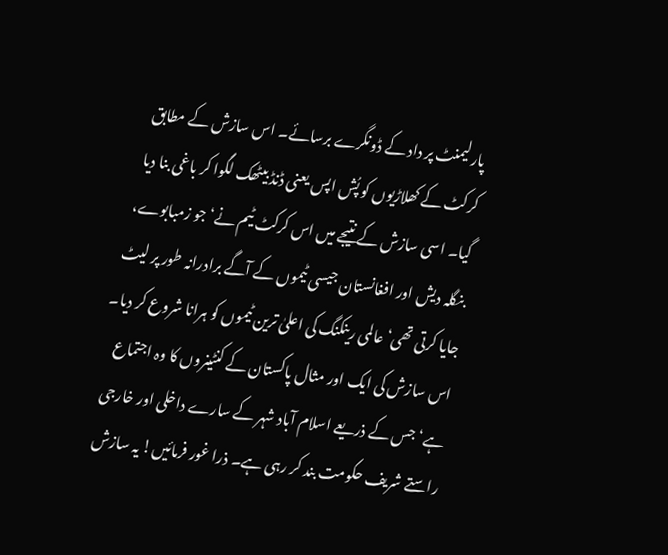پارلیمنٹ پر داد کے ڈونگرے برسائے۔ اس سازش کے مطابق کرکٹ کے کھلاڑیوں کو پُش اپس یعنی ڈنڈ بیٹھک لگوا کر باغی بنا دیا گیا۔ اسی سازش کے نتیجے میں اس کرکٹ ٹیم نے‘ جو زمبابوے، بنگلہ دیش اور افغانستان جیسی ٹیموں کے آگے برادرانہ طور پر لیٹ جایا کرتی تھی‘ عالمی رینکنگ کی اعلیٰ ترین ٹیموں کو ہرانا شروع کر دیا۔
اس سازش کی ایک اور مثال پاکستان کے کنٹینروں کا وہ اجتماع ہے‘ جس کے ذریعے اسلام آباد شہر کے سارے داخلی اور خارجی راستے شریف حکومت بند کر رہی ہے۔ ذرا غور فرمائیں! یہ سازش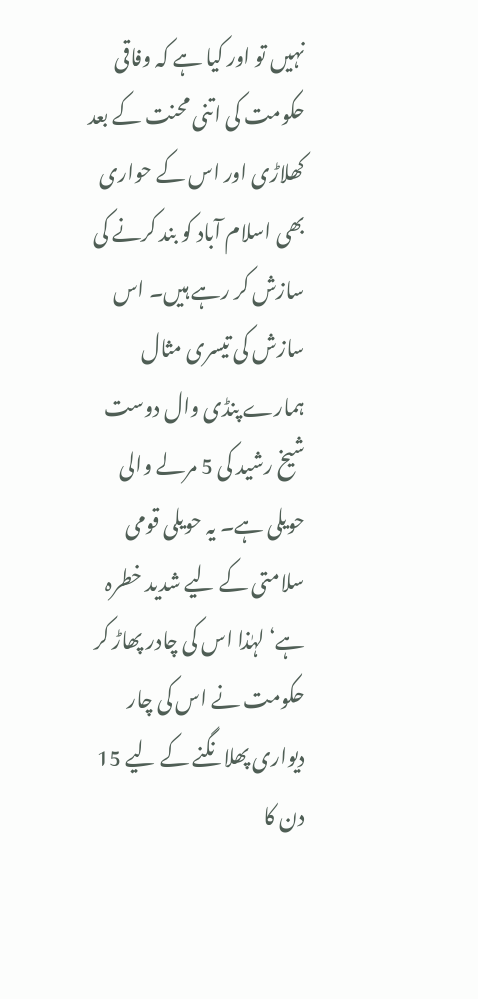نہیں تو اور کیا ہے کہ وفاقی حکومت کی اتنی محنت کے بعد کھلاڑی اور اس کے حواری بھی اسلام آباد کو بند کرنے کی سازش کر رہے ہیں۔ اس سازش کی تیسری مثال ہمارے پنڈی وال دوست شیخ رشید کی 5 مرلے والی حویلی ہے۔ یہ حویلی قومی سلامتی کے لیے شدید خطرہ ہے‘ لہٰذا اس کی چادر پھاڑ کر حکومت نے اس کی چار دیواری پھلانگنے کے لیے 15 دن کا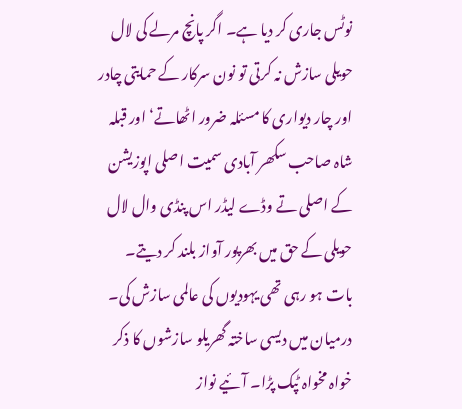نوٹس جاری کر دیا ہے۔ اگر پانچ مرلے کی لال حویلی سازش نہ کرتی تو نون سرکار کے حمایتی چادر اور چار دیواری کا مسئلہ ضرور اٹھاتے‘ اور قبلہ شاہ صاحب سکھر آبادی سمیت اصلی اپوزیشن کے اصلی تے وڈے لیڈر اس پنڈی وال لال حویلی کے حق میں بھرپور آواز بلند کر دیتے۔
بات ہو رہی تھی یہودیوں کی عالمی سازش کی۔ درمیان میں دیسی ساختہ گھریلو سازشوں کا ذکر خواہ مخواہ ٹپک پڑا۔ آئیے نواز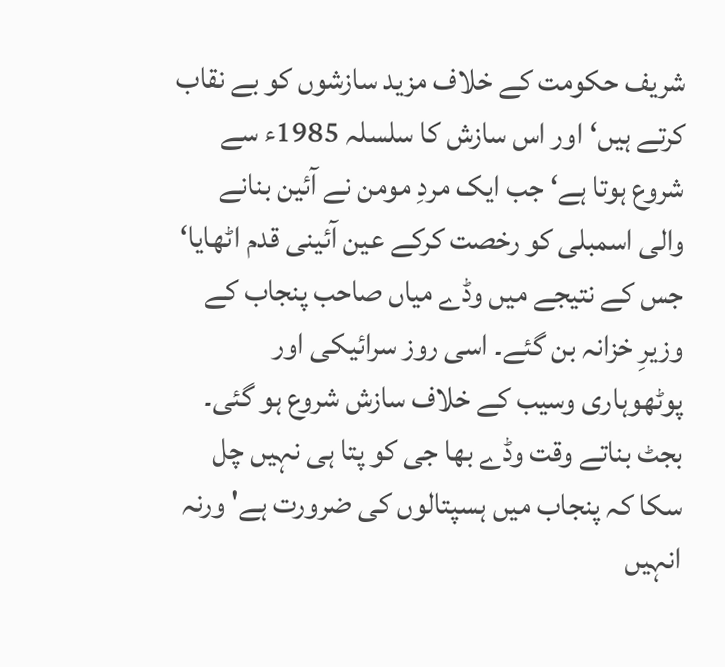شریف حکومت کے خلاف مزید سازشوں کو بے نقاب کرتے ہیں‘ اور اس سازش کا سلسلہ 1985ء سے شروع ہوتا ہے‘ جب ایک مردِ مومن نے آئین بنانے والی اسمبلی کو رخصت کرکے عین آئینی قدم اٹھایا‘ جس کے نتیجے میں وڈے میاں صاحب پنجاب کے وزیرِ خزانہ بن گئے۔ اسی روز سرائیکی اور پوٹھوہاری وسیب کے خلاف سازش شروع ہو گئی۔ بجٹ بناتے وقت وڈے بھا جی کو پتا ہی نہیں چل سکا کہ پنجاب میں ہسپتالوں کی ضرورت ہے' ورنہ انہیں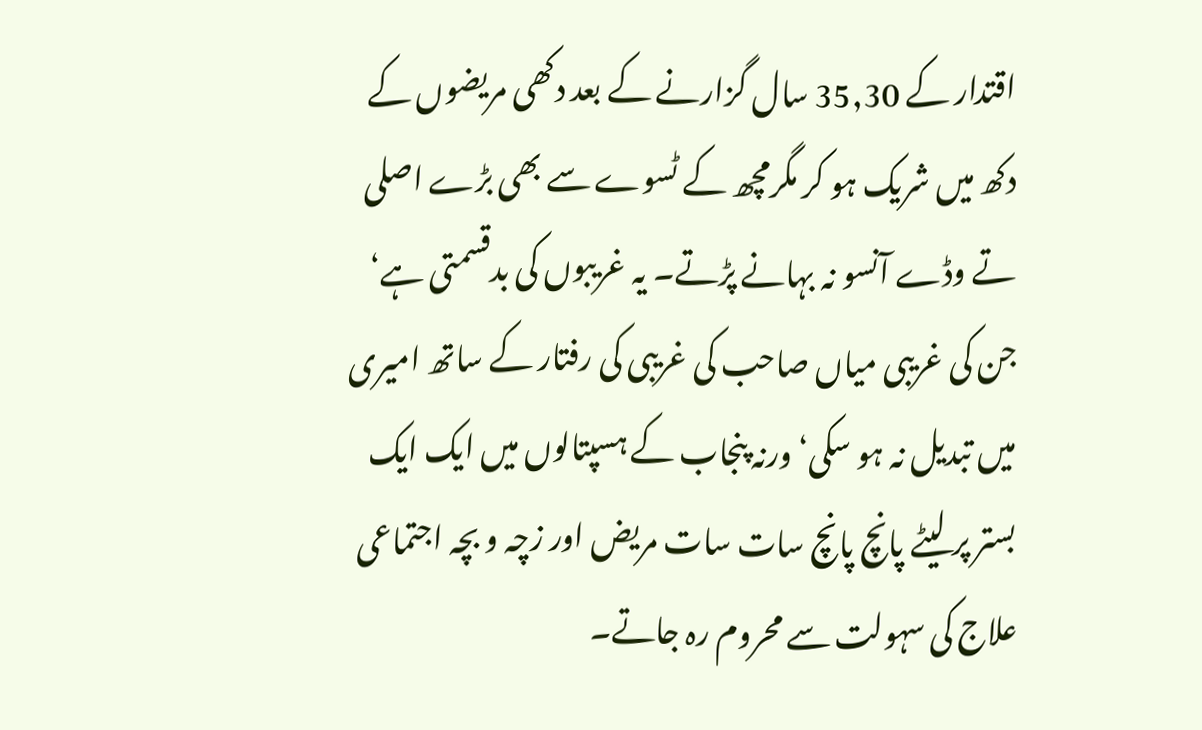اقتدار کے 35,30 سال گزارنے کے بعد دکھی مریضوں کے دکھ میں شریک ہو کر مگرمچھ کے ٹسوے سے بھی بڑے اصلی تے وڈے آنسو نہ بہانے پڑتے۔ یہ غریبوں کی بدقسمتی ہے‘ جن کی غریبی میاں صاحب کی غریبی کی رفتار کے ساتھ امیری میں تبدیل نہ ہو سکی‘ ورنہ پنجاب کے ہسپتالوں میں ایک ایک بستر پر لیٹے پانچ پانچ سات سات مریض اور زچہ و بچہ اجتماعی علاج کی سہولت سے محروم رہ جاتے۔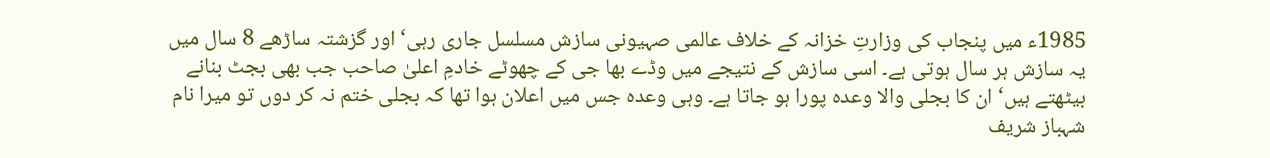1985ء میں پنجاب کی وزارتِ خزانہ کے خلاف عالمی صہیونی سازش مسلسل جاری رہی‘ اور گزشتہ ساڑھے 8 سال میں یہ سازش ہر سال ہوتی ہے۔ اسی سازش کے نتیجے میں وڈے بھا جی کے چھوٹے خادمِ اعلیٰ صاحب جب بھی بجٹ بنانے بیٹھتے ہیں‘ ان کا بجلی والا وعدہ پورا ہو جاتا ہے۔ وہی وعدہ جس میں اعلان ہوا تھا کہ بجلی ختم نہ کر دوں تو میرا نام شہباز شریف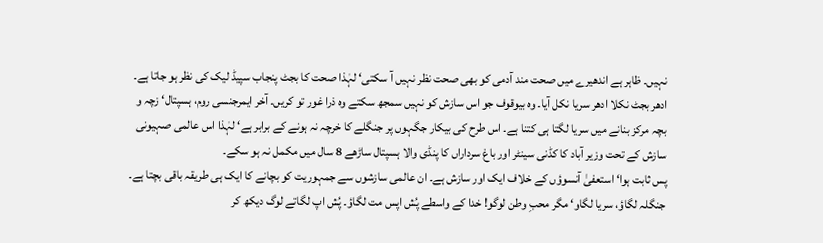نہیں۔ ظاہر ہے اندھیرے میں صحت مند آدمی کو بھی صحت نظر نہیں آ سکتی‘ لہٰذا صحت کا بجٹ پنجاب سپیڈ لیک کی نظر ہو جاتا ہے۔ ادھر بجٹ نکلا ادھر سریا نکل آیا۔ وہ بیوقوف جو اس سازش کو نہیں سمجھ سکتے وہ ذرا غور تو کریں۔ آخر ایمرجنسی روم، ہسپتال‘ زچہ و بچہ مرکز بنانے میں سریا لگتا ہی کتنا ہے۔ اس طرح کی بیکار جگہوں پر جنگلے کا خرچہ نہ ہونے کے برابر ہے‘ لہٰذا اس عالمی صہیونی سازش کے تحت وزیر آباد کا کڈنی سینٹر اور باغ سرداراں کا پنڈی والا ہسپتال ساڑھے 8 سال میں مکمل نہ ہو سکے۔
پس ثابت ہوا‘ استعفیٰ آنسوؤں کے خلاف ایک اور سازش ہے۔ ان عالمی سازشوں سے جمہوریت کو بچانے کا ایک ہی طریقہ باقی بچتا ہے۔ جنگلہ لگاؤ، سریا لگاو‘ مگر محبِ وطن لوگو! خدا کے واسطے پُش اپس مت لگاؤ۔ پُش اپ لگاتے لوگ دیکھ کر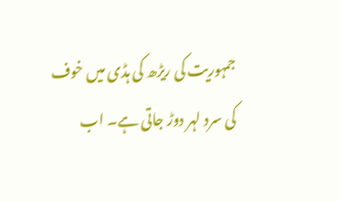جمہوریت کی ریڑھ کی ہڈی میں خوف کی سرد لہر دوڑ جاتی ہے۔ اب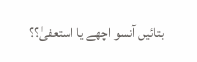بتائیں آنسو اچھے یا استعفیٰ؟؟